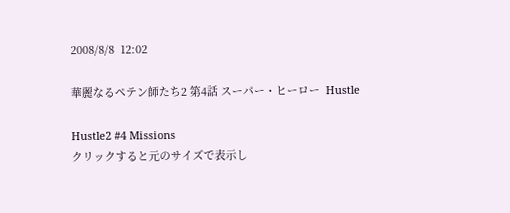2008/8/8  12:02

華麗なるペテン師たち2 第4話 スーパー・ヒーロー  Hustle

Hustle2 #4 Missions
クリックすると元のサイズで表示し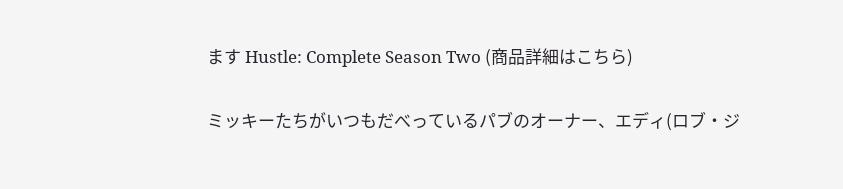ます Hustle: Complete Season Two (商品詳細はこちら)

ミッキーたちがいつもだべっているパブのオーナー、エディ(ロブ・ジ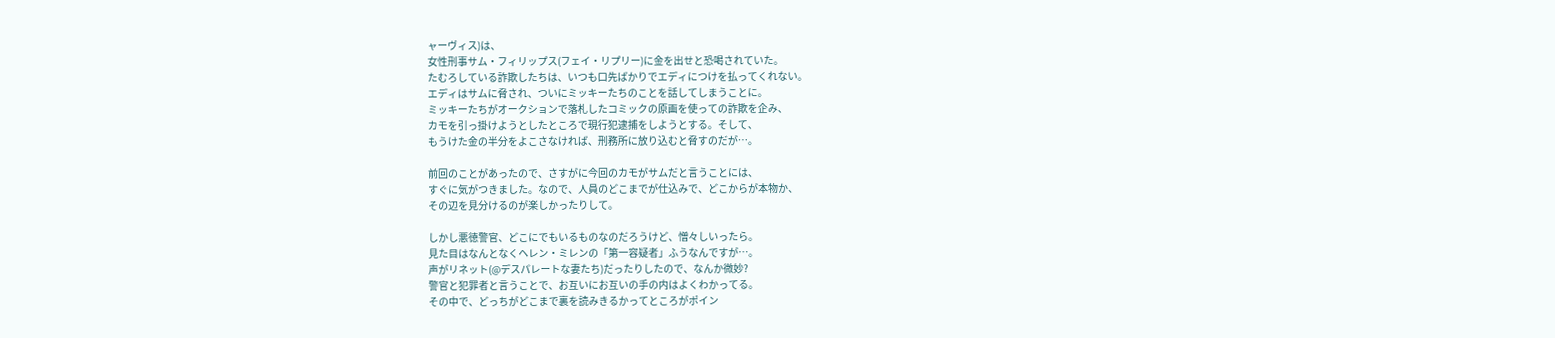ャーヴィス)は、
女性刑事サム・フィリップス(フェイ・リプリー)に金を出せと恐喝されていた。
たむろしている詐欺したちは、いつも口先ばかりでエディにつけを払ってくれない。
エディはサムに脅され、ついにミッキーたちのことを話してしまうことに。
ミッキーたちがオークションで落札したコミックの原画を使っての詐欺を企み、
カモを引っ掛けようとしたところで現行犯逮捕をしようとする。そして、
もうけた金の半分をよこさなければ、刑務所に放り込むと脅すのだが…。

前回のことがあったので、さすがに今回のカモがサムだと言うことには、
すぐに気がつきました。なので、人員のどこまでが仕込みで、どこからが本物か、
その辺を見分けるのが楽しかったりして。

しかし悪徳警官、どこにでもいるものなのだろうけど、憎々しいったら。
見た目はなんとなくヘレン・ミレンの「第一容疑者」ふうなんですが…。
声がリネット(@デスパレートな妻たち)だったりしたので、なんか微妙?
警官と犯罪者と言うことで、お互いにお互いの手の内はよくわかってる。
その中で、どっちがどこまで裏を読みきるかってところがポイン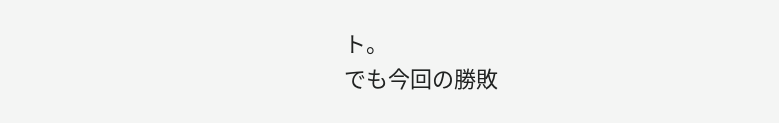ト。
でも今回の勝敗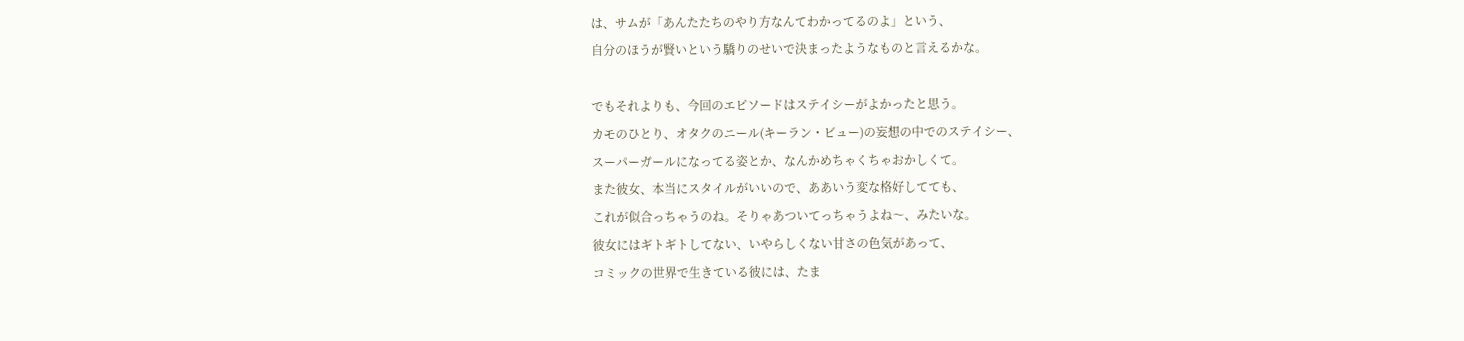は、サムが「あんたたちのやり方なんてわかってるのよ」という、
自分のほうが賢いという驕りのせいで決まったようなものと言えるかな。

でもそれよりも、今回のエピソードはステイシーがよかったと思う。
カモのひとり、オタクのニール(キーラン・ビュー)の妄想の中でのステイシー、
スーパーガールになってる姿とか、なんかめちゃくちゃおかしくて。
また彼女、本当にスタイルがいいので、ああいう変な格好してても、
これが似合っちゃうのね。そりゃあついてっちゃうよね〜、みたいな。
彼女にはギトギトしてない、いやらしくない甘さの色気があって、
コミックの世界で生きている彼には、たま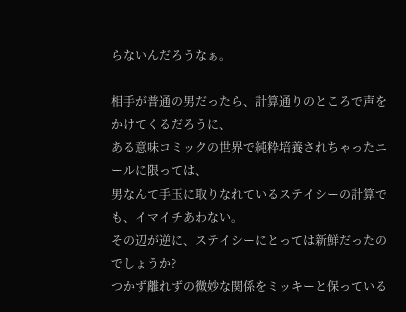らないんだろうなぁ。

相手が普通の男だったら、計算通りのところで声をかけてくるだろうに、
ある意味コミックの世界で純粋培養されちゃったニールに限っては、
男なんて手玉に取りなれているステイシーの計算でも、イマイチあわない。
その辺が逆に、ステイシーにとっては新鮮だったのでしょうか?
つかず離れずの微妙な関係をミッキーと保っている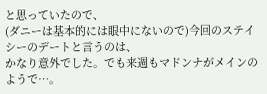と思っていたので、
(ダニーは基本的には眼中にないので)今回のステイシーのデートと言うのは、
かなり意外でした。でも来週もマドンナがメインのようで…。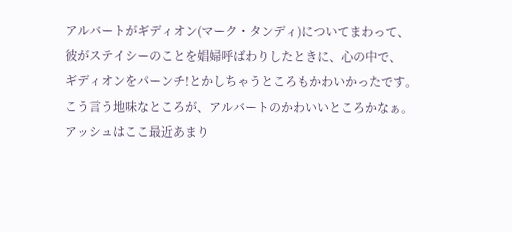アルバートがギディオン(マーク・タンディ)についてまわって、
彼がステイシーのことを娼婦呼ばわりしたときに、心の中で、
ギディオンをパーンチ!とかしちゃうところもかわいかったです。
こう言う地味なところが、アルバートのかわいいところかなぁ。
アッシュはここ最近あまり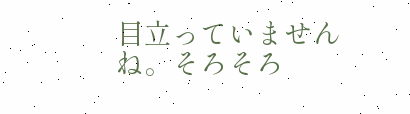目立っていませんね。そろそろ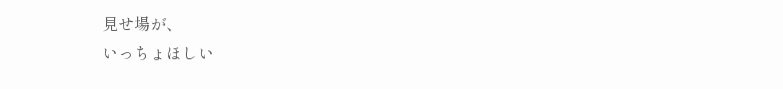見せ場が、
いっちょほしい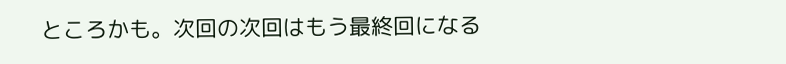ところかも。次回の次回はもう最終回になる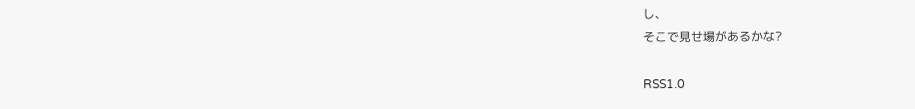し、
そこで見せ場があるかな?

RSS1.0